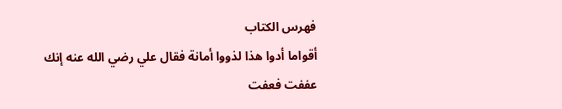فهرس الكتاب
أقواما أدوا هذا لذووا أمانة فقال علي رضي الله عنه إنك عففت فعفت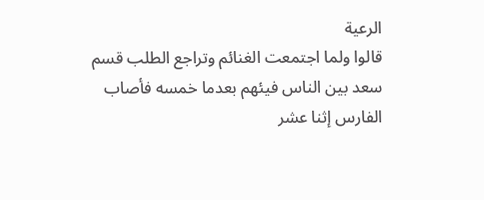الرعية
قالوا ولما اجتمعت الغنائم وتراجع الطلب قسم سعد بين الناس فيئهم بعدما خمسه فأصاب الفارس إثنا عشر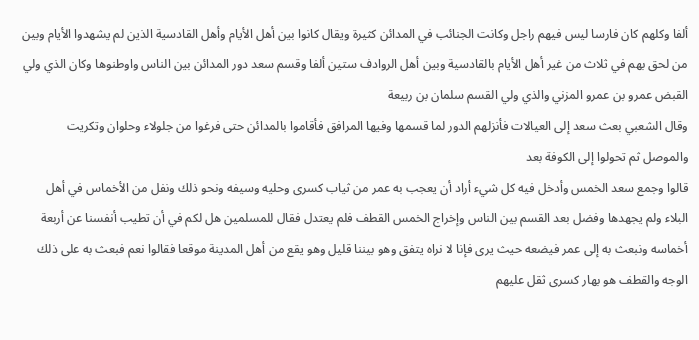ألفا وكلهم كان فارسا ليس فيهم راجل وكانت الجنائب في المدائن كثيرة ويقال كانوا بين أهل الأيام وأهل القادسية الذين لم يشهدوا الأيام وبين من لحق بهم في ثلاث من غير أهل الأيام بالقادسية وبين أهل الروادف ستين ألفا وقسم سعد دور المدائن بين الناس واوطنوها وكان الذي ولي القبض عمرو بن عمرو المزني والذي ولي القسم سلمان بن ربيعة
وقال الشعبي بعث سعد إلى العيالات فأنزلهم الدور لما قسمها وفيها المرافق فأقاموا بالمدائن حتى فرغوا من جلولاء وحلوان وتكريت والموصل ثم تحولوا إلى الكوفة بعد
قالوا وجمع سعد الخمس وأدخل فيه كل شيء أراد أن يعجب به عمر من ثياب كسرى وحليه وسيفه ونحو ذلك ونفل من الأخماس في أهل البلاء ولم يجهدها وفضل بعد القسم بين الناس وإخراج الخمس القطف فلم يعتدل فقال للمسلمين هل لكم في أن تطيب أنفسنا عن أربعة أخماسه ونبعث به إلى عمر فيضعه حيث يرى فإنا لا نراه يتفق وهو بيننا قليل وهو يقع من أهل المدينة موقعا فقالوا نعم فبعث به على ذلك الوجه والقطف هو بهار كسرى ثقل عليهم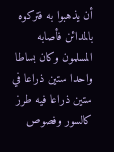أن يذهبوا به فتركوه بالمدائن فأصابه المسلمون وكان بساطا واحدا ستين ذراعا في ستين ذراعا فيه طرز كالسور وفصوص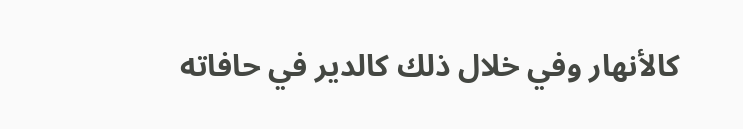كالأنهار وفي خلال ذلك كالدير في حافاته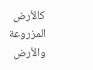كالأرض المزروعة والأرض